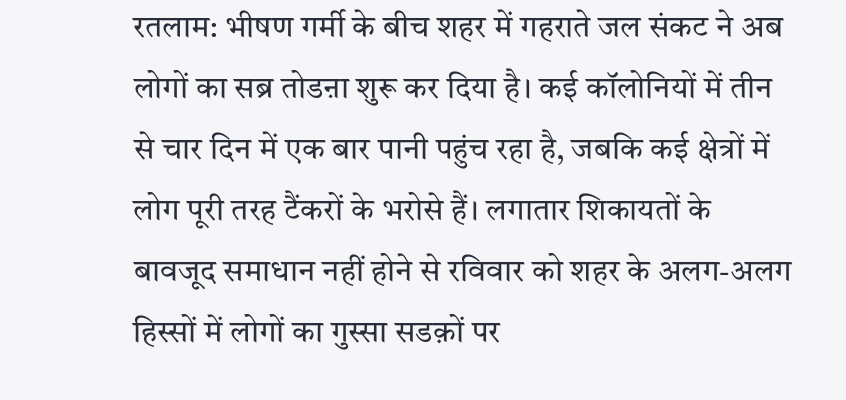रतलाम: भीषण गर्मी के बीच शहर में गहराते जल संकट ने अब लोगों का सब्र तोडऩा शुरू कर दिया है। कई कॉलोनियों में तीन से चार दिन में एक बार पानी पहुंच रहा है, जबकि कई क्षेत्रों में लोग पूरी तरह टैंकरों के भरोसे हैं। लगातार शिकायतों के बावजूद समाधान नहीं होने से रविवार को शहर के अलग-अलग हिस्सों में लोगों का गुस्सा सडक़ों पर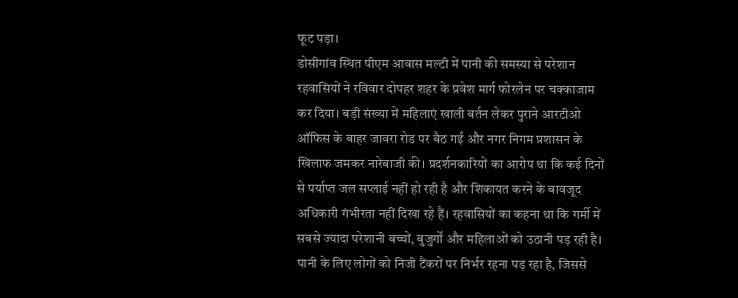फूट पड़ा।
डोसीगांव स्थित पीएम आवास मल्टी में पानी की समस्या से परेशान रहवासियों ने रविवार दोपहर शहर के प्रवेश मार्ग फोरलेन पर चक्काजाम कर दिया। बड़ी संख्या में महिलाएं खाली बर्तन लेकर पुराने आरटीओ ऑफिस के बाहर जावरा रोड पर बैठ गईं और नगर निगम प्रशासन के खिलाफ जमकर नारेबाजी की। प्रदर्शनकारियों का आरोप था कि कई दिनों से पर्याप्त जल सप्लाई नहीं हो रही है और शिकायत करने के बावजूद अधिकारी गंभीरता नहीं दिखा रहे हैं। रहवासियों का कहना था कि गर्मी में सबसे ज्यादा परेशानी बच्चों, बुजुर्गों और महिलाओं को उठानी पड़ रही है।
पानी के लिए लोगों को निजी टैंकरों पर निर्भर रहना पड़ रहा है, जिससे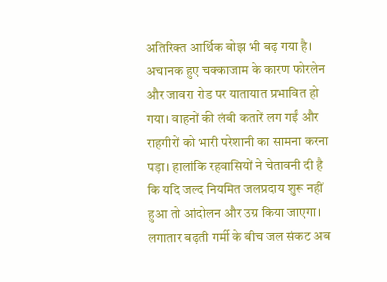अतिरिक्त आर्थिक बोझ भी बढ़ गया है। अचानक हुए चक्काजाम के कारण फोरलेन और जावरा रोड पर यातायात प्रभावित हो गया। वाहनों की लंबी कतारें लग गईं और राहगीरों को भारी परेशानी का सामना करना पड़ा। हालांकि रहवासियों ने चेतावनी दी है कि यदि जल्द नियमित जलप्रदाय शुरू नहीं हुआ तो आंदोलन और उग्र किया जाएगा। लगातार बढ़ती गर्मी के बीच जल संकट अब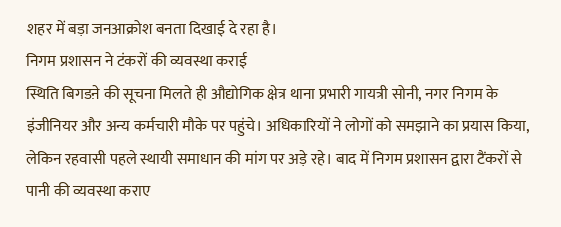शहर में बड़ा जनआक्रोश बनता दिखाई दे रहा है।
निगम प्रशासन ने टंकरों की व्यवस्था कराई
स्थिति बिगडऩे की सूचना मिलते ही औद्योगिक क्षेत्र थाना प्रभारी गायत्री सोनी, नगर निगम के इंजीनियर और अन्य कर्मचारी मौके पर पहुंचे। अधिकारियों ने लोगों को समझाने का प्रयास किया, लेकिन रहवासी पहले स्थायी समाधान की मांग पर अड़े रहे। बाद में निगम प्रशासन द्वारा टैंकरों से पानी की व्यवस्था कराए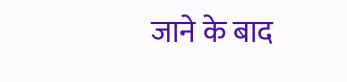जाने के बाद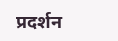प्रदर्शन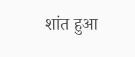शांत हुआ